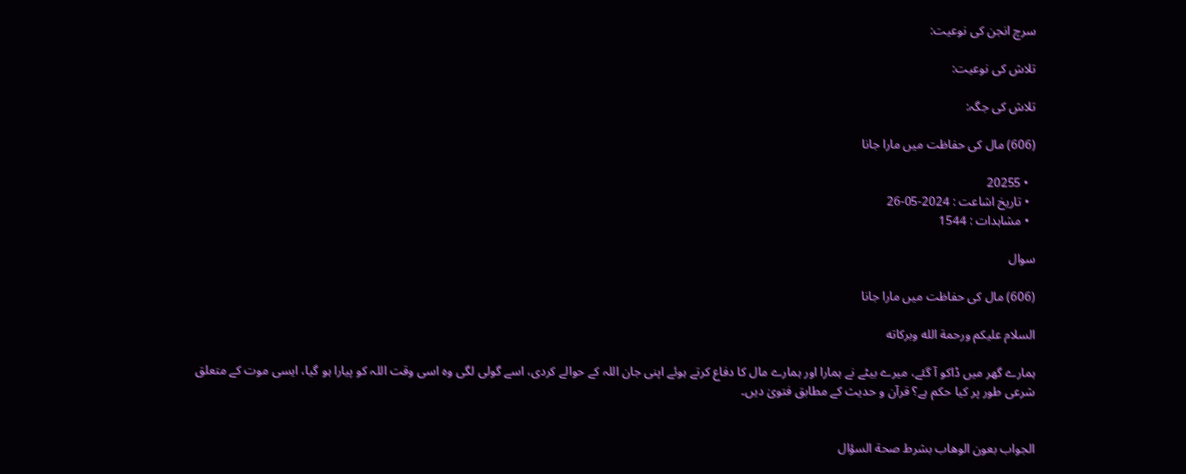سرچ انجن کی نوعیت:

تلاش کی نوعیت:

تلاش کی جگہ:

(606) مال کی حفاظت میں مارا جانا

  • 20255
  • تاریخ اشاعت : 2024-05-26
  • مشاہدات : 1544

سوال

(606) مال کی حفاظت میں مارا جانا

السلام عليكم ورحمة الله وبركاته

ہمارے گھر میں ڈاکو آ گئے، میرے بیٹے نے ہمارا اور ہمارے مال کا دفاع کرتے ہوئے اپنی جان اللہ کے حوالے کردی، اسے گولی لگی وہ اسی وقت اللہ کو پیارا ہو گیا، ایسی موت کے متعلق شرعی طور پر کیا حکم ہے؟ قرآن و حدیث کے مطابق فتویٰ دیں۔


الجواب بعون الوهاب بشرط صحة السؤال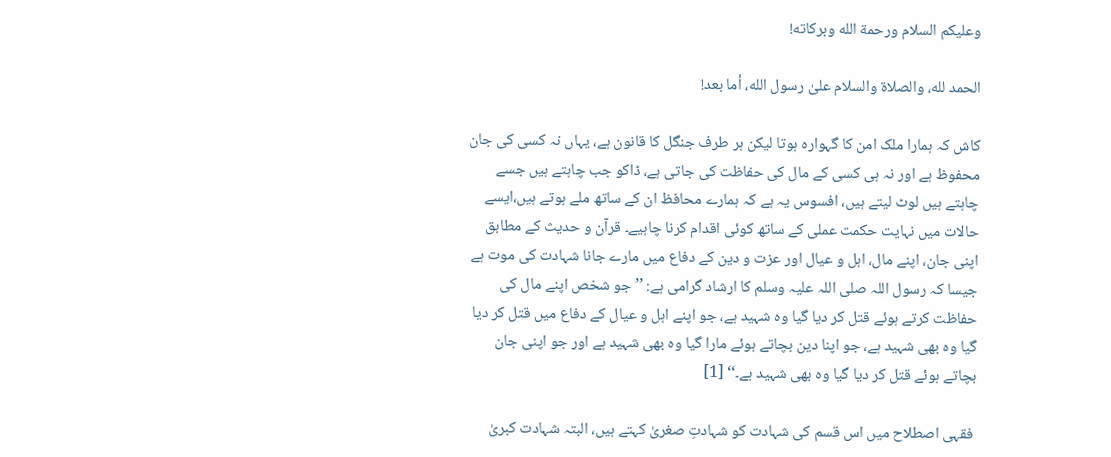وعلیکم السلام ورحمة الله وبرکاته!

الحمد لله، والصلاة والسلام علىٰ رسول الله، أما بعد!

کاش کہ ہمارا ملک امن کا گہوارہ ہوتا لیکن ہر طرف جنگل کا قانون ہے، یہاں نہ کسی کی جان محفوظ ہے اور نہ ہی کسی کے مال کی حفاظت کی جاتی ہے، ڈاکو جب چاہتے ہیں جسے چاہتے ہیں لوٹ لیتے ہیں، افسوس یہ ہے کہ ہمارے محافظ ان کے ساتھ ملے ہوتے ہیں،ایسے حالات میں نہایت حکمت عملی کے ساتھ کوئی اقدام کرنا چاہیے۔ قرآن و حدیث کے مطابق اپنی جان، اپنے مال، اہل و عیال اور عزت و دین کے دفاع میں مارے جانا شہادت کی موت ہے جیسا کہ رسول اللہ صلی اللہ علیہ وسلم کا ارشاد گرامی ہے: ’’جو شخص اپنے مال کی حفاظت کرتے ہوئے قتل کر دیا گیا وہ شہید ہے، جو اپنے اہل و عیال کے دفاع میں قتل کر دیا گیا وہ بھی شہید ہے، جو اپنا دین بچاتے ہوئے مارا گیا وہ بھی شہید ہے اور جو اپنی جان بچاتے ہوئے قتل کر دیا گیا وہ بھی شہید ہے۔‘‘ [1]

 فقہی اصطلاح میں اس قسم کی شہادت کو شہادتِ صغریٰ کہتے ہیں، البتہ شہادت کبریٰ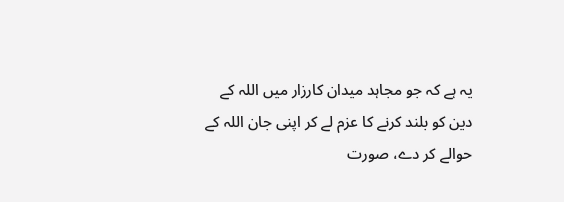یہ ہے کہ جو مجاہد میدان کارزار میں اللہ کے دین کو بلند کرنے کا عزم لے کر اپنی جان اللہ کے حوالے کر دے، صورت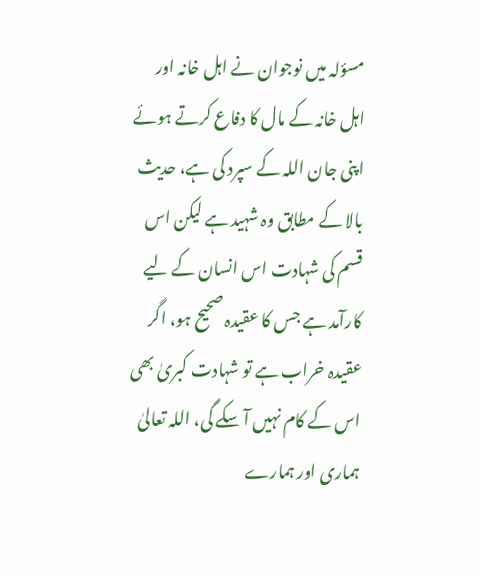مسؤلہ میں نوجوان نے اہل خانہ اور اہل خانہ کے مال کا دفاع کرتے ہوئے اپنی جان اللہ کے سپرد کی ہے، حدیث بالا کے مطابق وہ شہید ہے لیکن اس قسم کی شہادت اس انسان کے لیے کارآمد ہے جس کا عقیدہ صحیح ہو، اگر عقیدہ خراب ہے تو شہادت کبریٰ بھی اس کے کام نہیں آ سکے گی، اللہ تعالیٰ ہماری اور ہمارے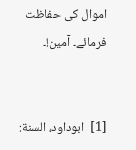اموال کی حفاظت فرمائے۔ آمین!۔


[1]  ابوداود، السنة: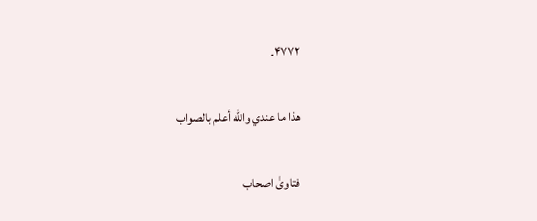۴۷۷۲۔

ھذا ما عندي والله أعلم بالصواب

فتاویٰ اصحاب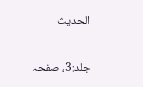الحدیث

جلد:3، صفحہ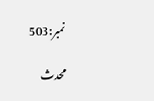نمبر:503

محدث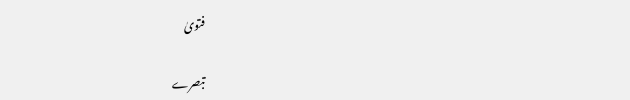فتویٰ

تبصرے